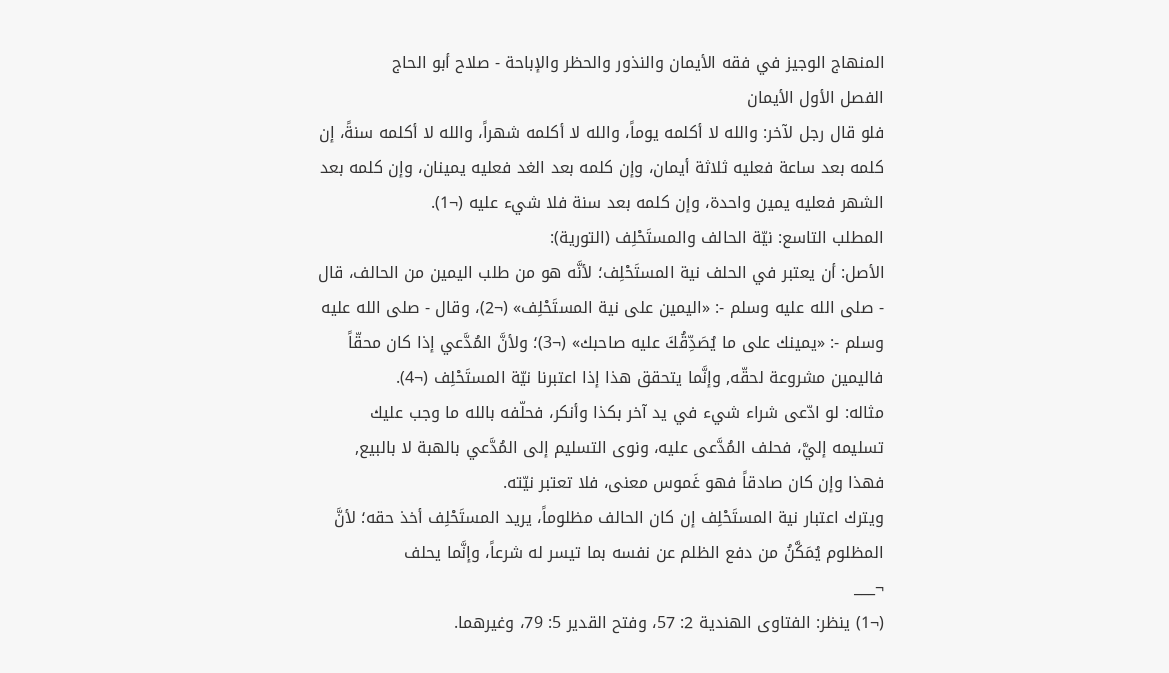المنهاج الوجيز في فقه الأيمان والنذور والحظر والإباحة - صلاح أبو الحاج
الفصل الأول الأيمان
فلو قال رجل لآخر: والله لا أكلمه يوماً، والله لا أكلمه شهراً، والله لا أكلمه سنةً، إن كلمه بعد ساعة فعليه ثلاثة أيمان، وإن كلمه بعد الغد فعليه يمينان، وإن كلمه بعد الشهر فعليه يمين واحدة، وإن كلمه بعد سنة فلا شيء عليه (¬1).
المطلب التاسع: نيّة الحالف والمستَحْلِف (التورية):
الأصل: أن يعتبر في الحلف نية المستَحْلِف؛ لأنَّه هو من طلب اليمين من الحالف، قال - صلى الله عليه وسلم -: «اليمين على نية المستَحْلِف» (¬2)، وقال - صلى الله عليه وسلم -: «يمينك على ما يُصَدِّقُكَ عليه صاحبك» (¬3)؛ ولأنَّ المُدَّعي إذا كان محقّاً فاليمين مشروعة لحقّه, وإنَّما يتحقق هذا إذا اعتبرنا نيّة المستَحْلِف (¬4).
مثاله: لو ادّعى شراء شيء في يد آخر بكذا وأنكر، فحلّفه بالله ما وجب عليك تسليمه إليَّ، فحلف المُدَّعى عليه، ونوى التسليم إلى المُدَّعي بالهبة لا بالبيع, فهذا وإن كان صادقاً فهو غَموس معنى، فلا تعتبر نيّته.
ويترك اعتبار نية المستَحْلِف إن كان الحالف مظلوماً، يريد المستَحْلِف أخذ حقه؛ لأنَّ المظلوم يُمَكَّنُ من دفع الظلم عن نفسه بما تيسر له شرعاً، وإنَّما يحلف
¬___
(¬1) ينظر: الفتاوى الهندية 2: 57، وفتح القدير 5: 79، وغيرهما.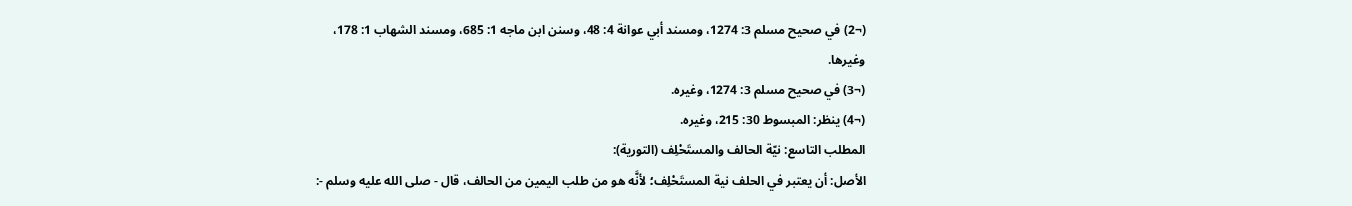(¬2) في صحيح مسلم 3: 1274، ومسند أبي عوانة 4: 48، وسنن ابن ماجه 1: 685، ومسند الشهاب 1: 178، وغيرها.
(¬3) في صحيح مسلم 3: 1274، وغيره.
(¬4) ينظر: المبسوط 30: 215، وغيره.
المطلب التاسع: نيّة الحالف والمستَحْلِف (التورية):
الأصل: أن يعتبر في الحلف نية المستَحْلِف؛ لأنَّه هو من طلب اليمين من الحالف، قال - صلى الله عليه وسلم -: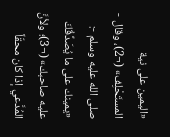«اليمين على نية المستَحْلِف» (¬2)، وقال - صلى الله عليه وسلم -: «يمينك على ما يُصَدِّقُكَ عليه صاحبك» (¬3)؛ ولأنَّ المُدَّعي إذا كان محقّاً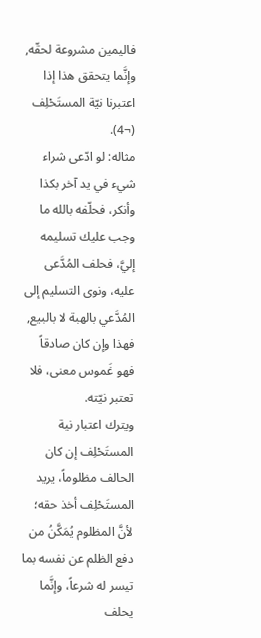فاليمين مشروعة لحقّه, وإنَّما يتحقق هذا إذا اعتبرنا نيّة المستَحْلِف (¬4).
مثاله: لو ادّعى شراء شيء في يد آخر بكذا وأنكر، فحلّفه بالله ما وجب عليك تسليمه إليَّ، فحلف المُدَّعى عليه، ونوى التسليم إلى المُدَّعي بالهبة لا بالبيع, فهذا وإن كان صادقاً فهو غَموس معنى، فلا تعتبر نيّته.
ويترك اعتبار نية المستَحْلِف إن كان الحالف مظلوماً، يريد المستَحْلِف أخذ حقه؛ لأنَّ المظلوم يُمَكَّنُ من دفع الظلم عن نفسه بما تيسر له شرعاً، وإنَّما يحلف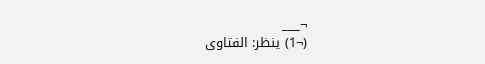¬___
(¬1) ينظر: الفتاوى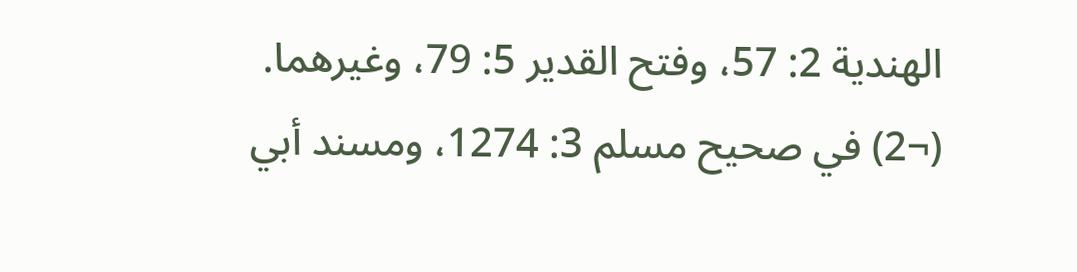الهندية 2: 57، وفتح القدير 5: 79، وغيرهما.
(¬2) في صحيح مسلم 3: 1274، ومسند أبي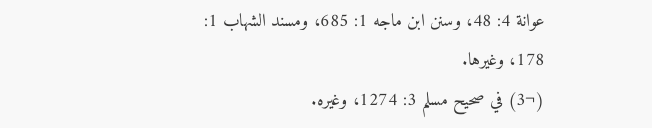عوانة 4: 48، وسنن ابن ماجه 1: 685، ومسند الشهاب 1: 178، وغيرها.
(¬3) في صحيح مسلم 3: 1274، وغيره.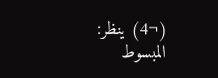(¬4) ينظر: المبسوط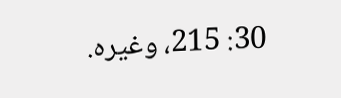30: 215، وغيره.